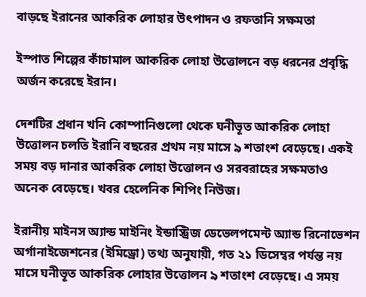বাড়ছে ইরানের আকরিক লোহার উৎপাদন ও রফতানি সক্ষমতা

ইস্পাত শিল্পের কাঁচামাল আকরিক লোহা উত্তোলনে বড় ধরনের প্রবৃদ্ধি অর্জন করেছে ইরান।

দেশটির প্রধান খনি কোম্পানিগুলো থেকে ঘনীভূত আকরিক লোহা উত্তোলন চলতি ইরানি বছরের প্রথম নয় মাসে ৯ শতাংশ বেড়েছে। একই সময় বড় দানার আকরিক লোহা উত্তোলন ও সরবরাহের সক্ষমতাও অনেক বেড়েছে। খবর হেলেনিক শিপিং নিউজ।

ইরানীয় মাইনস অ্যান্ড মাইনিং ইন্ডাস্ট্রিজ ডেভেলপমেন্ট অ্যান্ড রিনোভেশন অর্গানাইজেশনের (ইমিড্রো) তথ্য অনুযায়ী, গত ২১ ডিসেম্বর পর্যন্ত নয় মাসে ঘনীভূত আকরিক লোহার উত্তোলন ৯ শতাংশ বেড়েছে। এ সময়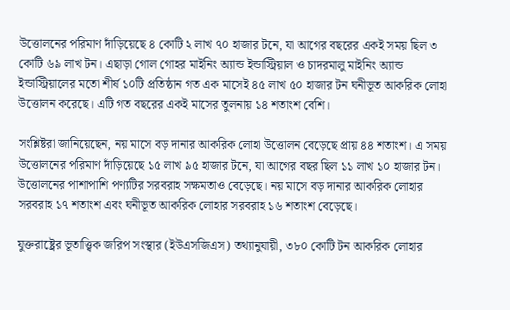উত্তোলনের পরিমাণ দাঁড়িয়েছে ৪ কোটি ২ লাখ ৭০ হাজার টনে, যা আগের বছরের একই সময় ছিল ৩ কোটি ৬৯ লাখ টন। এছাড়া গোল গোহর মাইনিং অ্যান্ড ইন্ডাস্ট্রিয়াল ও চাদরমালু মাইনিং অ্যান্ড ইন্ডাস্ট্রিয়ালের মতো শীর্ষ ১০টি প্রতিষ্ঠান গত এক মাসেই ৪৫ লাখ ৫০ হাজার টন ঘনীভূত আকরিক লোহা উত্তোলন করেছে। এটি গত বছরের একই মাসের তুলনায় ১৪ শতাংশ বেশি।

সংশ্লিষ্টরা জানিয়েছেন, নয় মাসে বড় দানার আকরিক লোহা উত্তোলন বেড়েছে প্রায় ৪৪ শতাংশ। এ সময় উত্তোলনের পরিমাণ দাঁড়িয়েছে ১৫ লাখ ৯৫ হাজার টনে, যা আগের বছর ছিল ১১ লাখ ১০ হাজার টন। উত্তোলনের পাশাপাশি পণ্যটির সরবরাহ সক্ষমতাও বেড়েছে। নয় মাসে বড় দানার আকরিক লোহার সরবরাহ ১৭ শতাংশ এবং ঘনীভূত আকরিক লোহার সরবরাহ ১৬ শতাংশ বেড়েছে।

যুক্তরাষ্ট্রের ভূতাত্ত্বিক জরিপ সংস্থার (ইউএসজিএস) তথ্যানুযায়ী, ৩৮০ কোটি টন আকরিক লোহার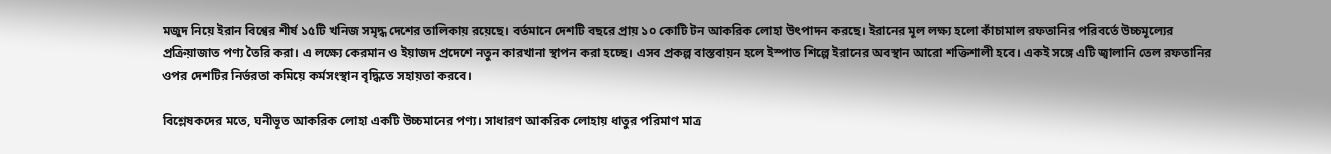মজুদ নিয়ে ইরান বিশ্বের শীর্ষ ১৫টি খনিজ সমৃদ্ধ দেশের তালিকায় রয়েছে। বর্তমানে দেশটি বছরে প্রায় ১০ কোটি টন আকরিক লোহা উৎপাদন করছে। ইরানের মূল লক্ষ্য হলো কাঁচামাল রফতানির পরিবর্তে উচ্চমূল্যের প্রক্রিয়াজাত পণ্য তৈরি করা। এ লক্ষ্যে কেরমান ও ইয়াজদ প্রদেশে নতুন কারখানা স্থাপন করা হচ্ছে। এসব প্রকল্প বাস্তবায়ন হলে ইস্পাত শিল্পে ইরানের অবস্থান আরো শক্তিশালী হবে। একই সঙ্গে এটি জ্বালানি তেল রফতানির ওপর দেশটির নির্ভরতা কমিয়ে কর্মসংস্থান বৃদ্ধিতে সহায়তা করবে।

বিশ্লেষকদের মতে, ঘনীভূত আকরিক লোহা একটি উচ্চমানের পণ্য। সাধারণ আকরিক লোহায় ধাতুর পরিমাণ মাত্র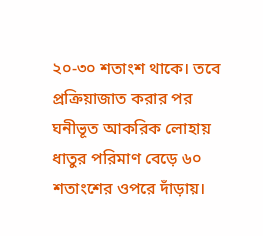২০-৩০ শতাংশ থাকে। তবে প্রক্রিয়াজাত করার পর ঘনীভূত আকরিক লোহায় ধাতুর পরিমাণ বেড়ে ৬০ শতাংশের ওপরে দাঁড়ায়।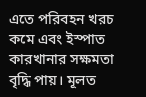এতে পরিবহন খরচ কমে এবং ইস্পাত কারখানার সক্ষমতা বৃদ্ধি পায়। মূলত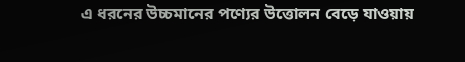এ ধরনের উচ্চমানের পণ্যের উত্তোলন বেড়ে যাওয়ায়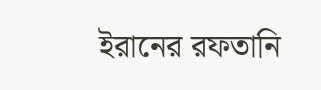ইরানের রফতানি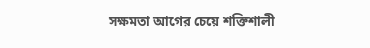সক্ষমতা আগের চেয়ে শক্তিশালী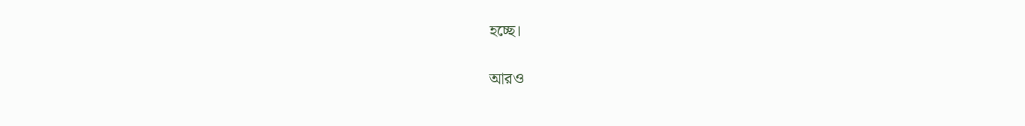হচ্ছে।

আরও